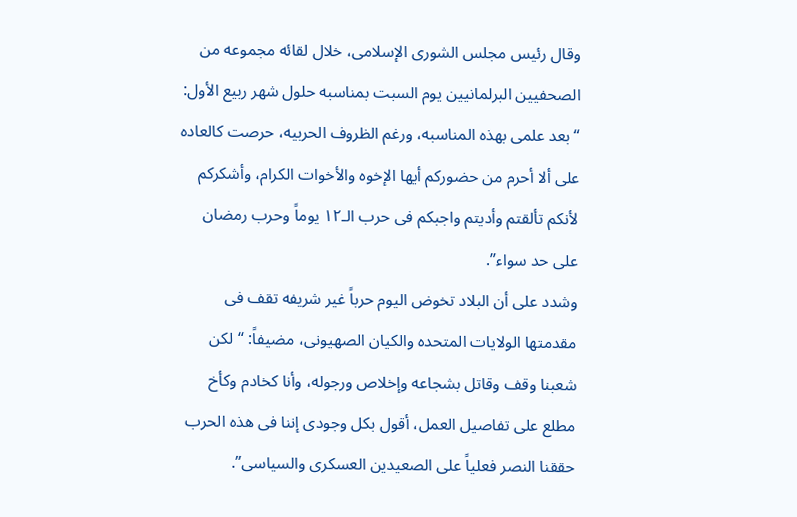وقال رئیس مجلس الشورى الإسلامی، خلال لقائه مجموعه من الصحفیین البرلمانیین یوم السبت بمناسبه حلول شهر ربیع الأول: “بعد علمی بهذه المناسبه، ورغم الظروف الحربیه، حرصت کالعاده على ألا أحرم من حضورکم أیها الإخوه والأخوات الکرام، وأشکرکم لأنکم تألقتم وأدیتم واجبکم فی حرب الـ۱۲ یوماً وحرب رمضان على حد سواء”.
وشدد على أن البلاد تخوض الیوم حرباً غیر شریفه تقف فی مقدمتها الولایات المتحده والکیان الصهیونی، مضیفاً: “لکن شعبنا وقف وقاتل بشجاعه وإخلاص ورجوله، وأنا کخادم وکأخ مطلع على تفاصیل العمل، أقول بکل وجودی إننا فی هذه الحرب حققنا النصر فعلیاً على الصعیدین العسکری والسیاسی”.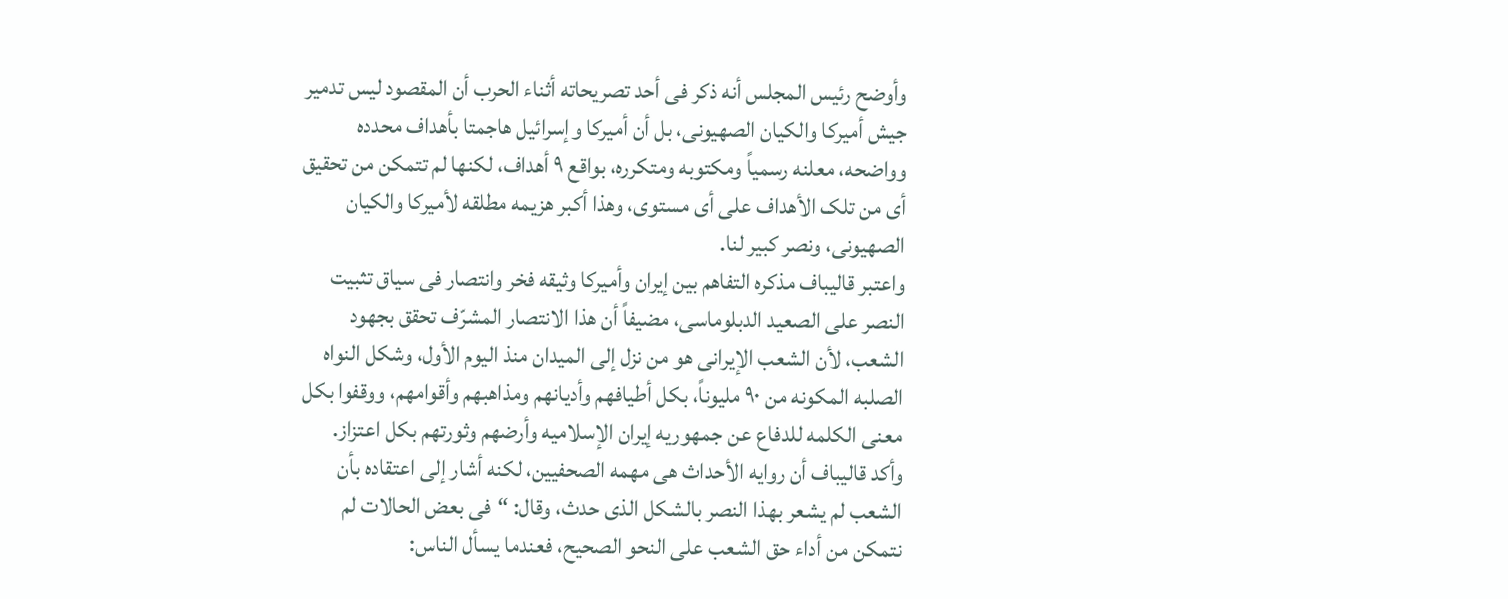وأوضح رئیس المجلس أنه ذکر فی أحد تصریحاته أثناء الحرب أن المقصود لیس تدمیر جیش أمیرکا والکیان الصهیونی، بل أن أمیرکا وإسرائیل هاجمتا بأهداف محدده وواضحه، معلنه رسمیاً ومکتوبه ومتکرره، بواقع ۹ أهداف، لکنها لم تتمکن من تحقیق أی من تلک الأهداف على أی مستوى، وهذا أکبر هزیمه مطلقه لأمیرکا والکیان الصهیونی، ونصر کبیر لنا.
واعتبر قالیباف مذکره التفاهم بین إیران وأمیرکا وثیقه فخر وانتصار فی سیاق تثبیت النصر على الصعید الدبلوماسی، مضیفاً أن هذا الانتصار المشرّف تحقق بجهود الشعب، لأن الشعب الإیرانی هو من نزل إلى المیدان منذ الیوم الأول، وشکل النواه الصلبه المکونه من ۹۰ ملیوناً، بکل أطیافهم وأدیانهم ومذاهبهم وأقوامهم، ووقفوا بکل معنى الکلمه للدفاع عن جمهوریه إیران الإسلامیه وأرضهم وثورتهم بکل اعتزاز.
وأکد قالیباف أن روایه الأحداث هی مهمه الصحفیین، لکنه أشار إلى اعتقاده بأن الشعب لم یشعر بهذا النصر بالشکل الذی حدث، وقال: “فی بعض الحالات لم نتمکن من أداء حق الشعب على النحو الصحیح، فعندما یسأل الناس: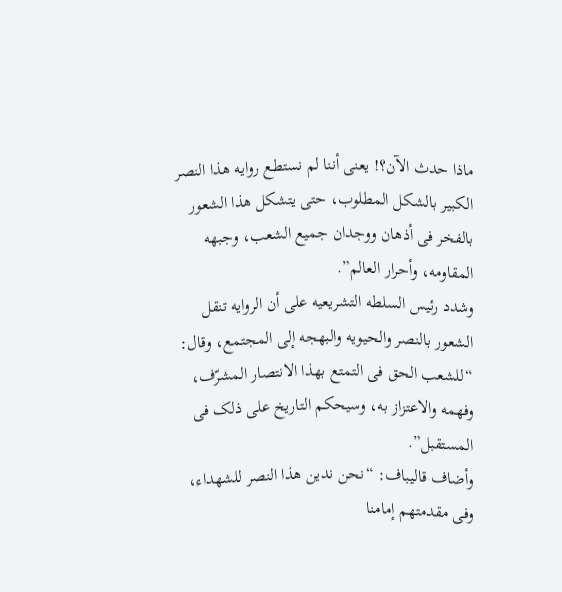ماذا حدث الآن؟! یعنی أننا لم نستطع روایه هذا النصر الکبیر بالشکل المطلوب، حتى یتشکل هذا الشعور بالفخر فی أذهان ووجدان جمیع الشعب، وجبهه المقاومه، وأحرار العالم”.
وشدد رئیس السلطه التشریعیه على أن الروایه تنقل الشعور بالنصر والحیویه والبهجه إلى المجتمع، وقال: “للشعب الحق فی التمتع بهذا الانتصار المشرّف، وفهمه والاعتزاز به، وسیحکم التاریخ على ذلک فی المستقبل”.
وأضاف قالیباف: “نحن ندین هذا النصر للشهداء، وفی مقدمتهم إمامنا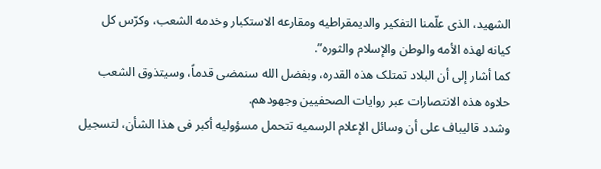الشهید، الذی علّمنا التفکیر والدیمقراطیه ومقارعه الاستکبار وخدمه الشعب، وکرّس کل کیانه لهذه الأمه والوطن والإسلام والثوره”.
کما أشار إلى أن البلاد تمتلک هذه القدره، وبفضل الله سنمضی قدماً، وسیتذوق الشعب حلاوه هذه الانتصارات عبر روایات الصحفیین وجهودهم.
وشدد قالیباف على أن وسائل الإعلام الرسمیه تتحمل مسؤولیه أکبر فی هذا الشأن، لتسجیل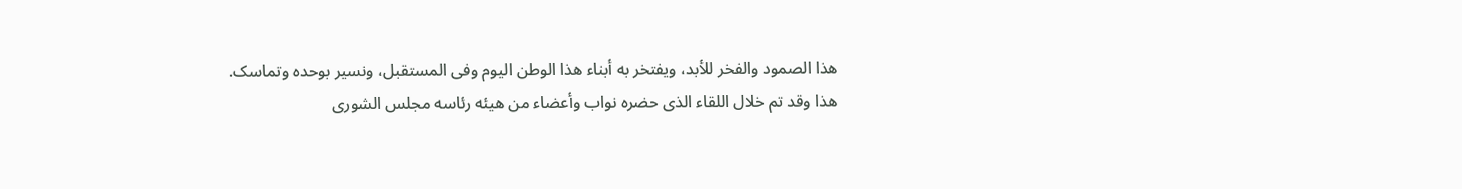هذا الصمود والفخر للأبد، ویفتخر به أبناء هذا الوطن الیوم وفی المستقبل، ونسیر بوحده وتماسک.
هذا وقد تم خلال اللقاء الذی حضره نواب وأعضاء من هیئه رئاسه مجلس الشورى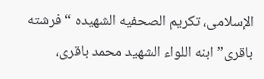الإسلامی، تکریم الصحفیه الشهیده “فرشته باقری” ابنه اللواء الشهید محمد باقری،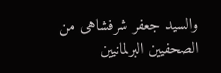والسید جعفر شرفشاهی من الصحفیین البرلمانیین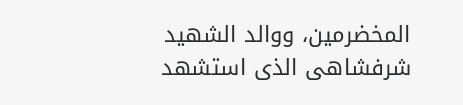المخضرمین، ووالد الشهید شرفشاهی الذی استشهد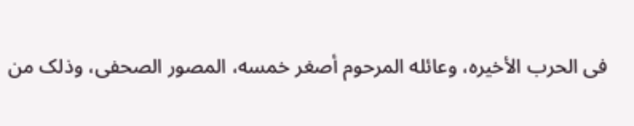فی الحرب الأخیره، وعائله المرحوم أصغر خمسه، المصور الصحفی، وذلک من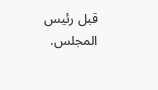قبل رئیس المجلس.